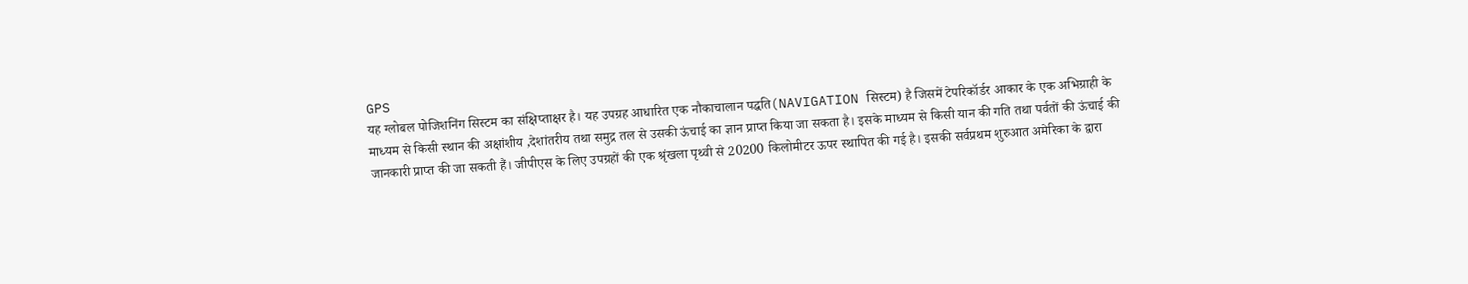GPS
यह ग्लोबल पोजिशनिंग सिस्टम का संक्षिप्ताक्षर है। यह उपग्रह आधारित एक नौकाचालान पद्धति(NAVIGATION सिस्टम) है जिसमें टेपरिकॉर्डर आकार के एक अभिग्राही के माध्यम से किसी स्थान की अक्षांशीय ,देशांतरीय तथा समुद्र तल से उसकी ऊंचाई का ज्ञान प्राप्त किया जा सकता है। इसके माध्यम से किसी यान की गति तथा पर्वतों की ऊंचाई की जानकारी प्राप्त की जा सकती हैं। जीपीएस के लिए उपग्रहों की एक श्रृंखला पृथ्वी से 20200 किलोमीटर ऊपर स्थापित की गई है। इसकी सर्वप्रथम शुरुआत अमेरिका के द्वारा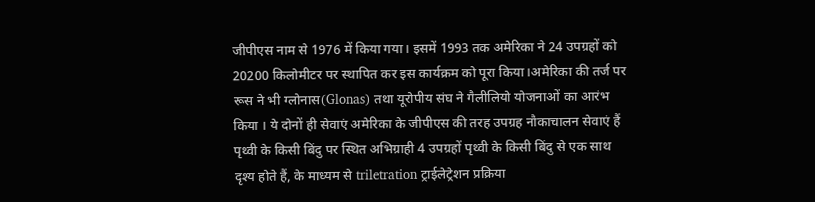जीपीएस नाम से 1976 में किया गया। इसमें 1993 तक अमेरिका ने 24 उपग्रहों को 20200 किलोमीटर पर स्थापित कर इस कार्यक्रम को पूरा किया।अमेरिका की तर्ज पर रूस ने भी ग्लोनास(Glonas) तथा यूरोपीय संघ ने गैलीलियो योजनाओं का आरंभ किया । ये दोनों ही सेवाएं अमेरिका के जीपीएस की तरह उपग्रह नौकाचालन सेवाएं हैं पृथ्वी के किसी बिंदु पर स्थित अभिग्राही 4 उपग्रहों पृथ्वी के किसी बिंदु से एक साथ दृश्य होते हैं, के माध्यम से triletration ट्राईलेट्रेशन प्रक्रिया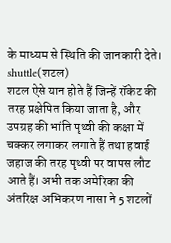के माध्यम से स्थिति की जानकारी देते।
shuttle(शटल)
शटल ऐसे यान होते हैं जिन्हें रॉकेट की तरह प्रक्षेपित किया जाता है, और उपग्रह की भांति पृथ्वी की कक्षा में चक्कर लगाकर लगाते हैं तथा हवाई जहाज की तरह पृथ्वी पर वापस लौट आते हैं। अभी तक अमेरिका की अंतरिक्ष अभिकरण नासा ने 5 शटलों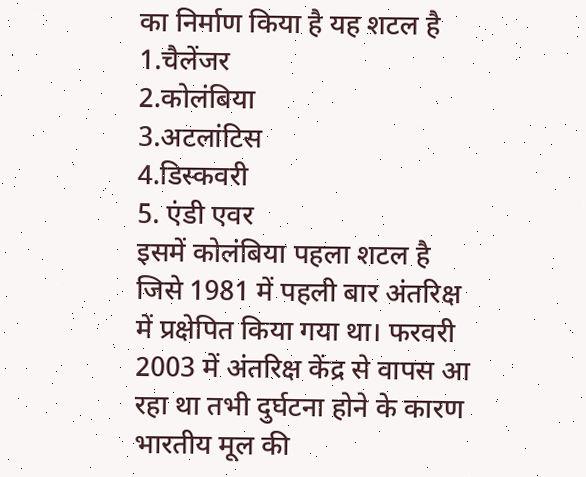का निर्माण किया है यह शटल है
1.चैलेंजर
2.कोलंबिया
3.अटलांटिस
4.डिस्कवरी
5. एंडी एवर
इसमें कोलंबिया पहला शटल है जिसे 1981 में पहली बार अंतरिक्ष में प्रक्षेपित किया गया था। फरवरी 2003 में अंतरिक्ष केंद्र से वापस आ रहा था तभी दुर्घटना होने के कारण भारतीय मूल की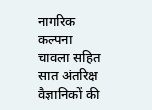नागरिक कल्पना चावला सहित सात अंतरिक्ष वैज्ञानिकों की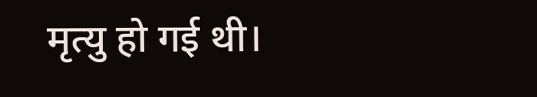मृत्यु हो गई थी।